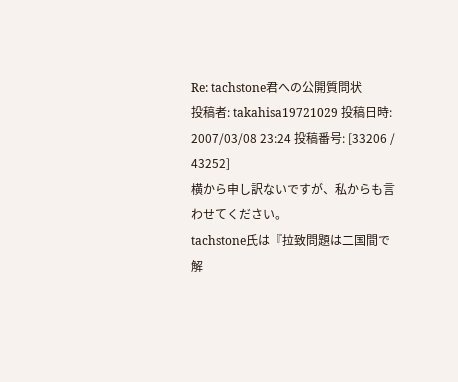Re: tachstone君への公開質問状
投稿者: takahisa19721029 投稿日時: 2007/03/08 23:24 投稿番号: [33206 / 43252]
横から申し訳ないですが、私からも言わせてください。
tachstone氏は『拉致問題は二国間で解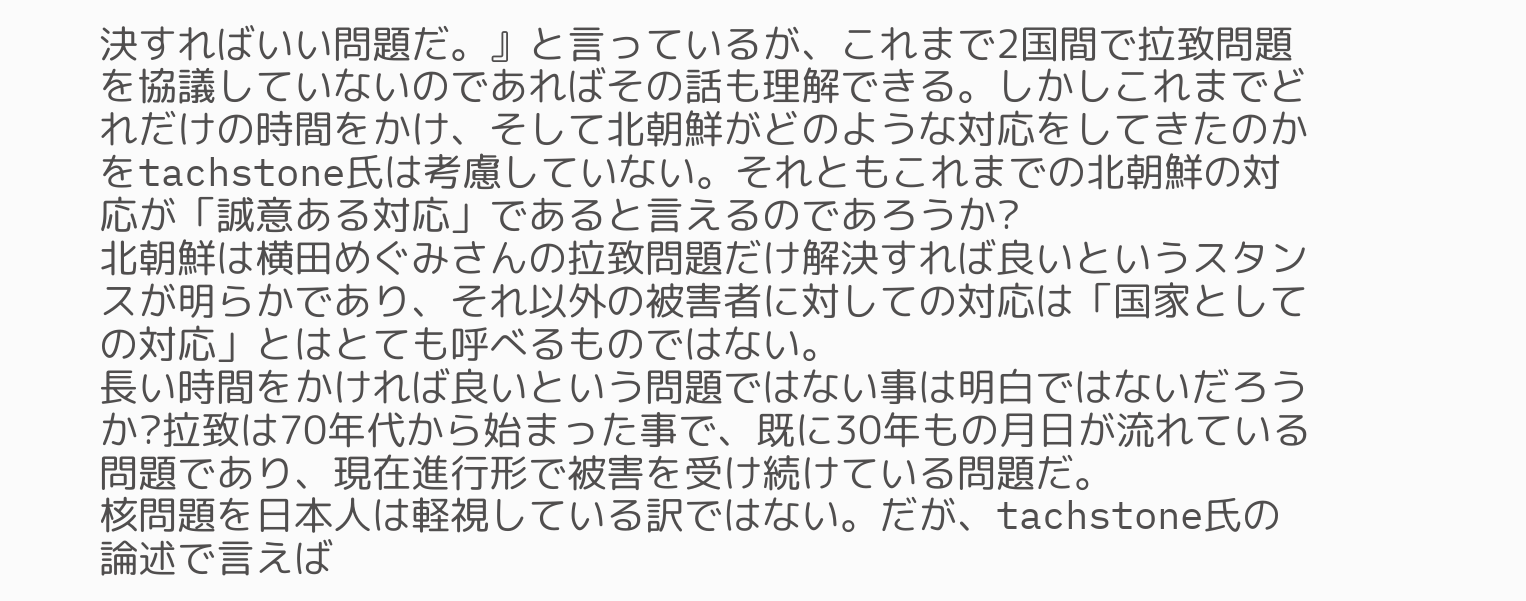決すればいい問題だ。』と言っているが、これまで2国間で拉致問題を協議していないのであればその話も理解できる。しかしこれまでどれだけの時間をかけ、そして北朝鮮がどのような対応をしてきたのかをtachstone氏は考慮していない。それともこれまでの北朝鮮の対応が「誠意ある対応」であると言えるのであろうか?
北朝鮮は横田めぐみさんの拉致問題だけ解決すれば良いというスタンスが明らかであり、それ以外の被害者に対しての対応は「国家としての対応」とはとても呼べるものではない。
長い時間をかければ良いという問題ではない事は明白ではないだろうか?拉致は70年代から始まった事で、既に30年もの月日が流れている問題であり、現在進行形で被害を受け続けている問題だ。
核問題を日本人は軽視している訳ではない。だが、tachstone氏の論述で言えば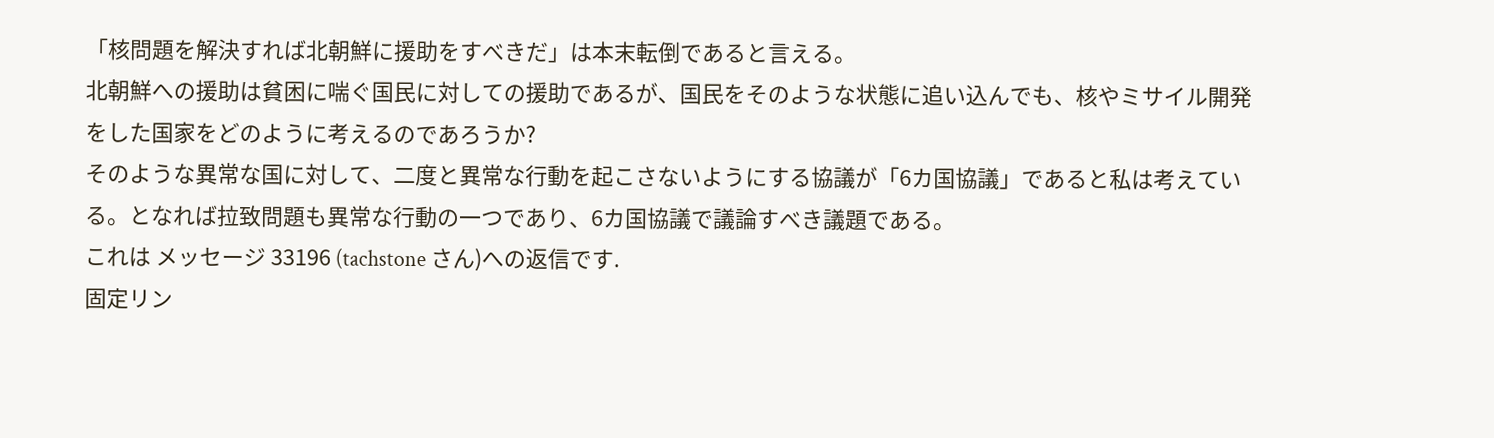「核問題を解決すれば北朝鮮に援助をすべきだ」は本末転倒であると言える。
北朝鮮への援助は貧困に喘ぐ国民に対しての援助であるが、国民をそのような状態に追い込んでも、核やミサイル開発をした国家をどのように考えるのであろうか?
そのような異常な国に対して、二度と異常な行動を起こさないようにする協議が「6カ国協議」であると私は考えている。となれば拉致問題も異常な行動の一つであり、6カ国協議で議論すべき議題である。
これは メッセージ 33196 (tachstone さん)への返信です.
固定リン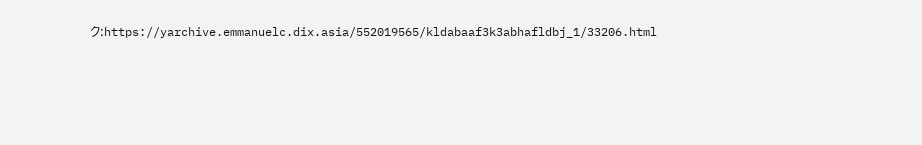ク:https://yarchive.emmanuelc.dix.asia/552019565/kldabaaf3k3abhafldbj_1/33206.html